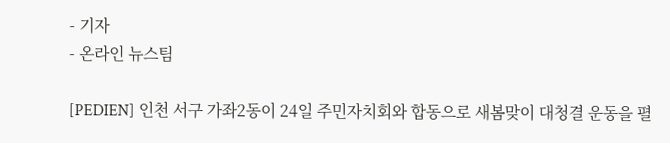- 기자
- 온라인 뉴스팀

[PEDIEN] 인천 서구 가좌2동이 24일 주민자치회와 합동으로 새봄맞이 대청결 운동을 펼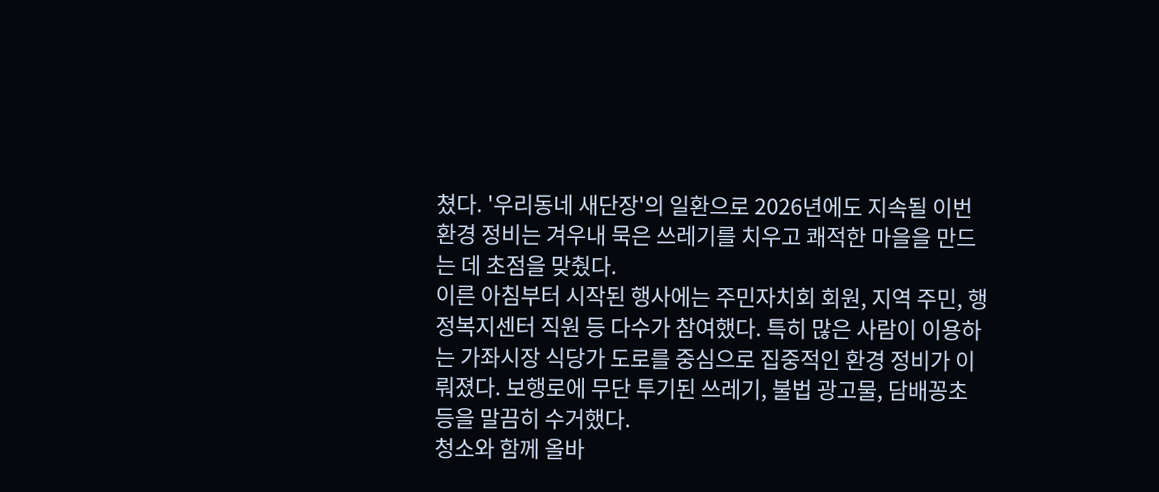쳤다. '우리동네 새단장'의 일환으로 2026년에도 지속될 이번 환경 정비는 겨우내 묵은 쓰레기를 치우고 쾌적한 마을을 만드는 데 초점을 맞췄다.
이른 아침부터 시작된 행사에는 주민자치회 회원, 지역 주민, 행정복지센터 직원 등 다수가 참여했다. 특히 많은 사람이 이용하는 가좌시장 식당가 도로를 중심으로 집중적인 환경 정비가 이뤄졌다. 보행로에 무단 투기된 쓰레기, 불법 광고물, 담배꽁초 등을 말끔히 수거했다.
청소와 함께 올바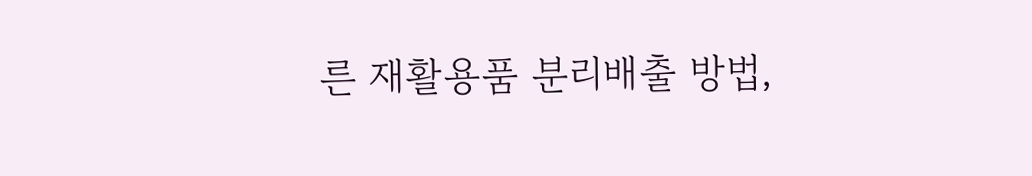른 재활용품 분리배출 방법,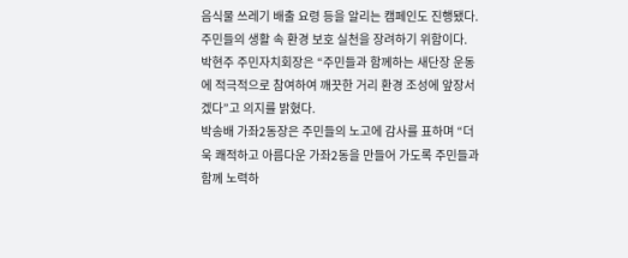음식물 쓰레기 배출 요령 등을 알리는 캠페인도 진행됐다. 주민들의 생활 속 환경 보호 실천을 장려하기 위함이다.
박현주 주민자치회장은 “주민들과 함께하는 새단장 운동에 적극적으로 참여하여 깨끗한 거리 환경 조성에 앞장서겠다”고 의지를 밝혔다.
박송배 가좌2동장은 주민들의 노고에 감사를 표하며 “더욱 쾌적하고 아름다운 가좌2동을 만들어 가도록 주민들과 함께 노력하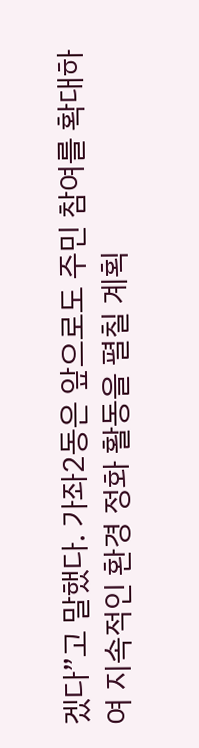겠다”고 말했다. 가좌2동은 앞으로도 주민 참여를 확대하여 지속적인 환경 정화 활동을 펼칠 계획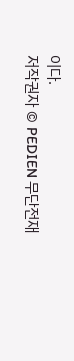이다.
저작권자 © PEDIEN 무단전재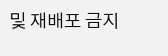및 재배포 금지